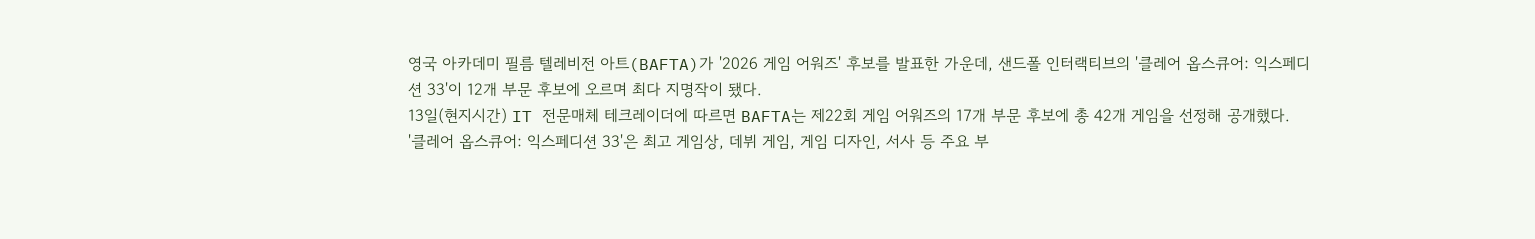영국 아카데미 필름 텔레비전 아트(BAFTA)가 '2026 게임 어워즈' 후보를 발표한 가운데, 샌드폴 인터랙티브의 '클레어 옵스큐어: 익스페디션 33'이 12개 부문 후보에 오르며 최다 지명작이 됐다.
13일(현지시간) IT 전문매체 테크레이더에 따르면 BAFTA는 제22회 게임 어워즈의 17개 부문 후보에 총 42개 게임을 선정해 공개했다.
'클레어 옵스큐어: 익스페디션 33'은 최고 게임상, 데뷔 게임, 게임 디자인, 서사 등 주요 부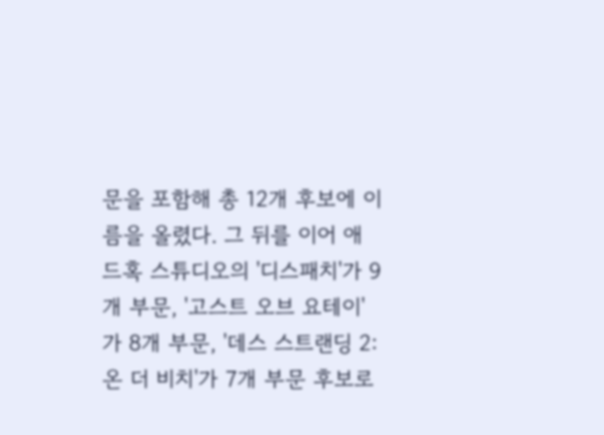문을 포함해 총 12개 후보에 이름을 올렸다. 그 뒤를 이어 애드혹 스튜디오의 '디스패치'가 9개 부문, '고스트 오브 요테이'가 8개 부문, '데스 스트랜딩 2: 온 더 비치'가 7개 부문 후보로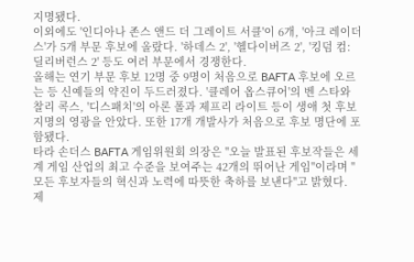지명됐다.
이외에도 '인디아나 존스 앤드 더 그레이트 서클'이 6개, '아크 레이더스'가 5개 부문 후보에 올랐다. '하데스 2', '헬다이버즈 2', '킹덤 컴: 딜리버런스 2' 등도 여러 부문에서 경쟁한다.
올해는 연기 부문 후보 12명 중 9명이 처음으로 BAFTA 후보에 오르는 등 신예들의 약진이 두드러졌다. '클레어 옵스큐어'의 벤 스타와 찰리 콕스, '디스패치'의 아론 폴과 제프리 라이트 등이 생애 첫 후보 지명의 영광을 안았다. 또한 17개 개발사가 처음으로 후보 명단에 포함됐다.
타라 손더스 BAFTA 게임위원회 의장은 "오늘 발표된 후보작들은 세계 게임 산업의 최고 수준을 보여주는 42개의 뛰어난 게임"이라며 "모든 후보자들의 혁신과 노력에 따뜻한 축하를 보낸다"고 밝혔다.
제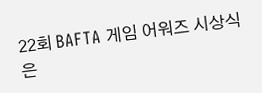22회 BAFTA 게임 어워즈 시상식은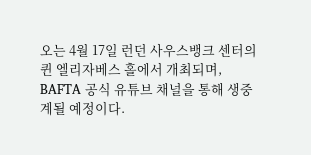오는 4월 17일 런던 사우스뱅크 센터의 퀸 엘리자베스 홀에서 개최되며, BAFTA 공식 유튜브 채널을 통해 생중계될 예정이다.